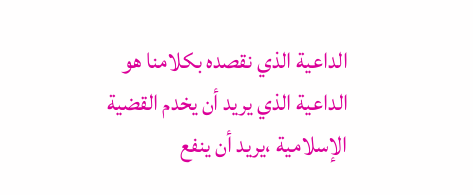الداعية الذي نقصده بكلامنا هو الداعية الذي يريد أن يخدم القضية الإسلامية ،يريد أن ينفع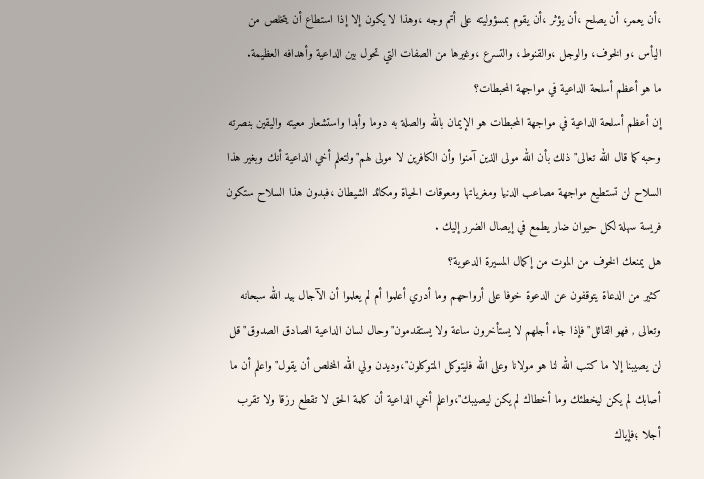،أن يعمر، أن يصلح ،أن يؤثر ،أن يقوم بمسؤوليته على أتم وجه ،وهذا لا يكون إلا إذا استطاع أن يتخلص من اليأس ،و الخوف، والوجل ،والقنوط، والتسرع ،وغيرها من الصفات التي تحول بين الداعية وأهدافه العظيمة.
ما هو أعظم أسلحة الداعية في مواجهة المحبطات؟
إن أعظم أسلحة الداعية في مواجهة المحبطات هو الإيمان بالله والصلة به دوما وأبدا واستشعار معيته واليقين بنصرته وحبه كما قال الله تعالى"ذلك بأن الله مولى الذين آمنوا وأن الكافرين لا مولى لهم"ولتعلم أخي الداعية أنك وبغير هذا السلاح لن تستطيع مواجهة مصاعب الدنيا ومغرياتها ومعوقات الحياة ومكائد الشيطان ،فبدون هذا السلاح ستكون فريسة سهلة لكل حيوان ضار يطمع في إيصال الضرر إليك .
هل يمنعك الخوف من الموت من إكمال المسيرة الدعوية؟
كثير من الدعاة يتوقفون عن الدعوة خوفا على أرواحهم وما أدري أعلموا أم لم يعلموا أن الآجال بيد الله سبحانه وتعالى , فهو القائل"فإذا جاء أجلهم لا يستأخرون ساعة ولا يستقدمون"وحال لسان الداعية الصادق الصدوق"قل لن يصيبنا إلا ما كتب الله لنا هو مولانا وعلى الله فليتوكل المتوكلون"،وديدن ولي الله المخلص أن يقول"واعلم أن ما أصابك لم يكن ليخطئك وما أخطاك لم يكن ليصيبك"،واعلم أخي الداعية أن كلمة الحق لا تقطع رزقا ولا تقرب أجلا ؛فإياك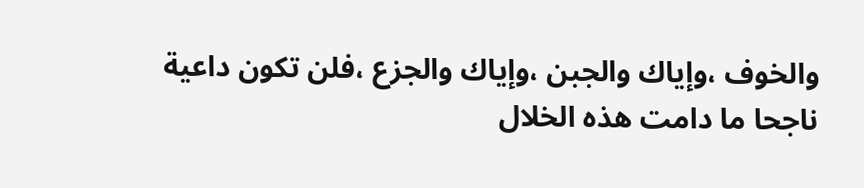والخوف ،وإياك والجبن ،وإياك والجزع ،فلن تكون داعية ناجحا ما دامت هذه الخلال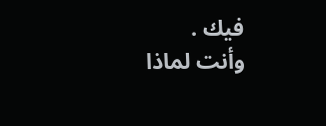فيك .
وأنت لماذا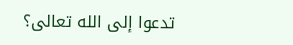تدعوا إلى الله تعالى؟